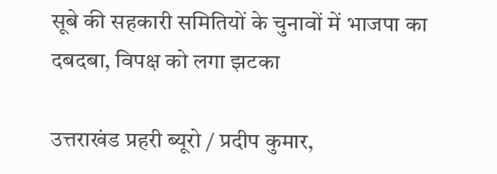सूबे की सहकारी समितियों के चुनावों में भाजपा का दबदबा, विपक्ष को लगा झटका

उत्तराखंड प्रहरी ब्यूरो / प्रदीप कुमार,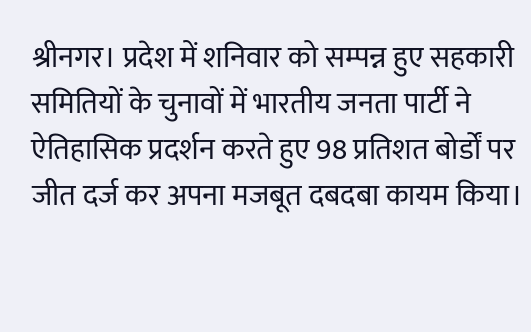श्रीनगर। प्रदेश में शनिवार को सम्पन्न हुए सहकारी समितियों के चुनावों में भारतीय जनता पार्टी ने ऐतिहासिक प्रदर्शन करते हुए 98 प्रतिशत बोर्डों पर जीत दर्ज कर अपना मजबूत दबदबा कायम किया।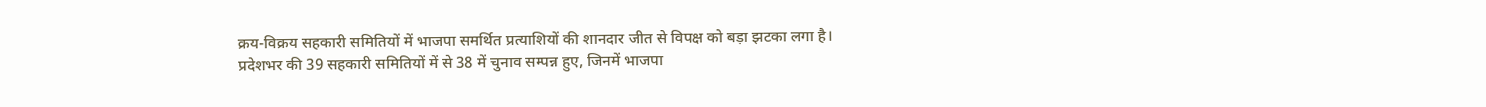क्रय-विक्रय सहकारी समितियों में भाजपा समर्थित प्रत्याशियों की शानदार जीत से विपक्ष को बड़ा झटका लगा है।
प्रदेशभर की 39 सहकारी समितियों में से 38 में चुनाव सम्पन्न हुए, जिनमें भाजपा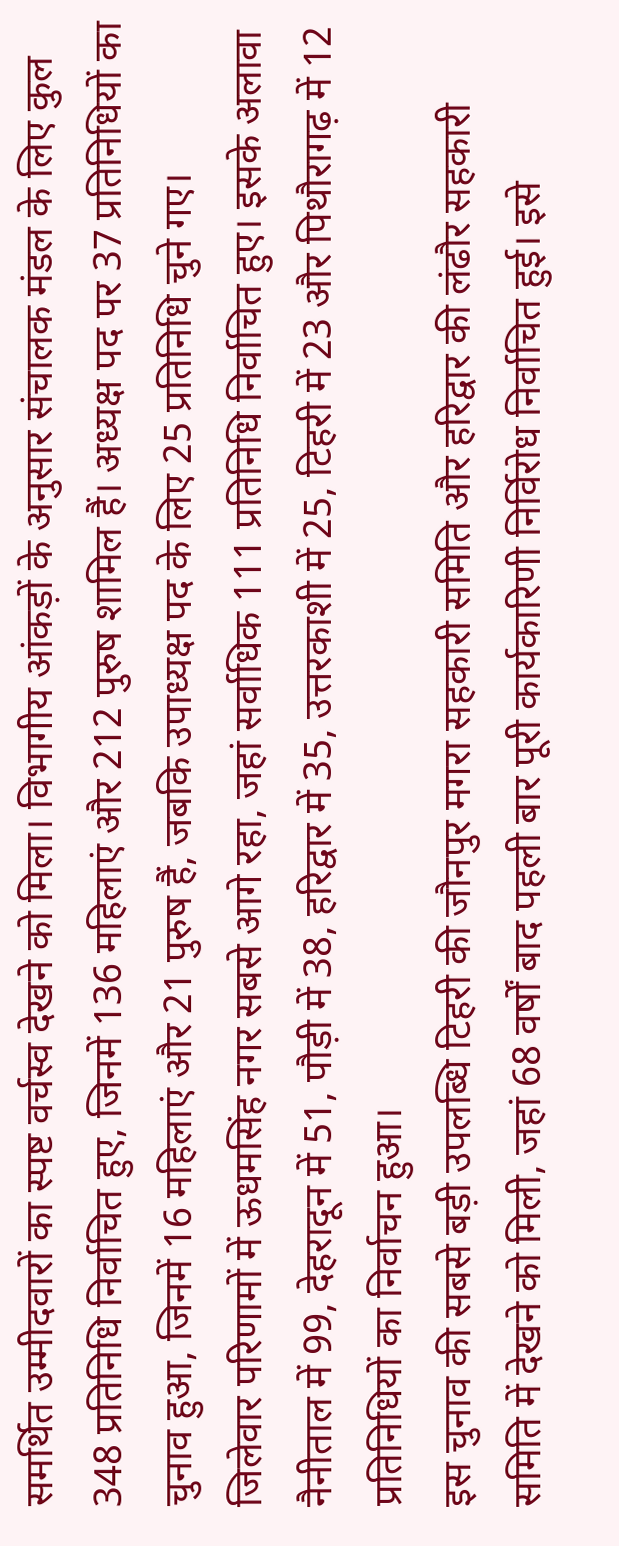समर्थित उम्मीदवारों का स्पष्ट वर्चस्व देखने को मिला। विभागीय आंकड़ों के अनुसार संचालक मंडल के लिए कुल 348 प्रतिनिधि निर्वाचित हुए, जिनमें 136 महिलाएं और 212 पुरुष शामिल हैं। अध्यक्ष पद पर 37 प्रतिनिधियों का चुनाव हुआ, जिनमें 16 महिलाएं और 21 पुरुष हैं, जबकि उपाध्यक्ष पद के लिए 25 प्रतिनिधि चुने गए।
जिलेवार परिणामों में ऊधमसिंह नगर सबसे आगे रहा, जहां सर्वाधिक 111 प्रतिनिधि निर्वाचित हुए। इसके अलावा नैनीताल में 99, देहरादून में 51, पौड़ी में 38, हरिद्वार में 35, उत्तरकाशी में 25, टिहरी में 23 और पिथौरागढ़ में 12 प्रतिनिधियों का निर्वाचन हुआ।
इस चुनाव की सबसे बड़ी उपलब्धि टिहरी की जौनपुर मगरा सहकारी समिति और हरिद्वार की लंढौर सहकारी समिति में देखने को मिली, जहां 68 वर्षों बाद पहली बार पूरी कार्यकारिणी निर्विरोध निर्वाचित हुई। इसे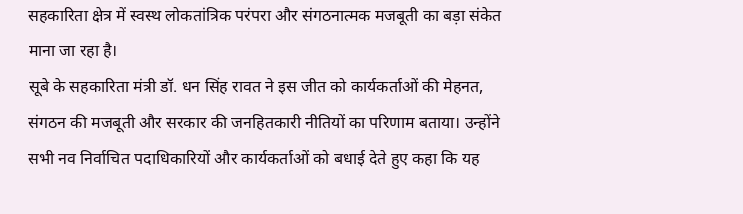सहकारिता क्षेत्र में स्वस्थ लोकतांत्रिक परंपरा और संगठनात्मक मजबूती का बड़ा संकेत माना जा रहा है।
सूबे के सहकारिता मंत्री डॉ. धन सिंह रावत ने इस जीत को कार्यकर्ताओं की मेहनत, संगठन की मजबूती और सरकार की जनहितकारी नीतियों का परिणाम बताया। उन्होंने सभी नव निर्वाचित पदाधिकारियों और कार्यकर्ताओं को बधाई देते हुए कहा कि यह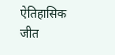ऐतिहासिक जीत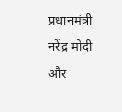प्रधानमंत्री नरेंद्र मोदी और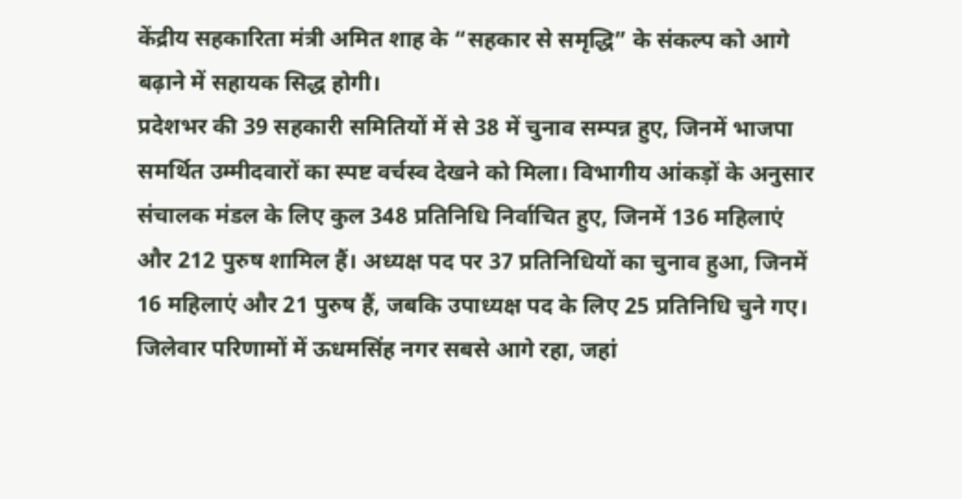केंद्रीय सहकारिता मंत्री अमित शाह के “सहकार से समृद्धि” के संकल्प को आगे बढ़ाने में सहायक सिद्ध होगी।
प्रदेशभर की 39 सहकारी समितियों में से 38 में चुनाव सम्पन्न हुए, जिनमें भाजपा समर्थित उम्मीदवारों का स्पष्ट वर्चस्व देखने को मिला। विभागीय आंकड़ों के अनुसार संचालक मंडल के लिए कुल 348 प्रतिनिधि निर्वाचित हुए, जिनमें 136 महिलाएं और 212 पुरुष शामिल हैं। अध्यक्ष पद पर 37 प्रतिनिधियों का चुनाव हुआ, जिनमें 16 महिलाएं और 21 पुरुष हैं, जबकि उपाध्यक्ष पद के लिए 25 प्रतिनिधि चुने गए।
जिलेवार परिणामों में ऊधमसिंह नगर सबसे आगे रहा, जहां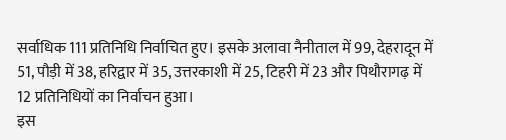सर्वाधिक 111 प्रतिनिधि निर्वाचित हुए। इसके अलावा नैनीताल में 99, देहरादून में 51, पौड़ी में 38, हरिद्वार में 35, उत्तरकाशी में 25, टिहरी में 23 और पिथौरागढ़ में 12 प्रतिनिधियों का निर्वाचन हुआ।
इस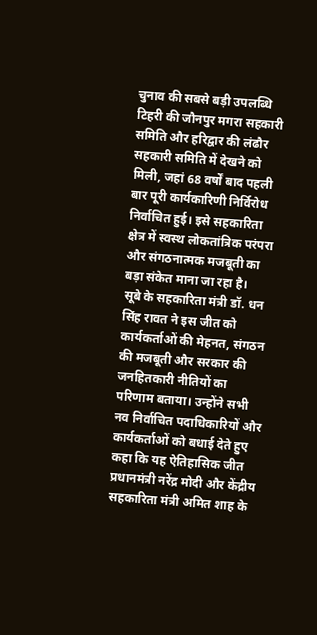चुनाव की सबसे बड़ी उपलब्धि टिहरी की जौनपुर मगरा सहकारी समिति और हरिद्वार की लंढौर सहकारी समिति में देखने को मिली, जहां 68 वर्षों बाद पहली बार पूरी कार्यकारिणी निर्विरोध निर्वाचित हुई। इसे सहकारिता क्षेत्र में स्वस्थ लोकतांत्रिक परंपरा और संगठनात्मक मजबूती का बड़ा संकेत माना जा रहा है।
सूबे के सहकारिता मंत्री डॉ. धन सिंह रावत ने इस जीत को कार्यकर्ताओं की मेहनत, संगठन की मजबूती और सरकार की जनहितकारी नीतियों का परिणाम बताया। उन्होंने सभी नव निर्वाचित पदाधिकारियों और कार्यकर्ताओं को बधाई देते हुए कहा कि यह ऐतिहासिक जीत प्रधानमंत्री नरेंद्र मोदी और केंद्रीय सहकारिता मंत्री अमित शाह के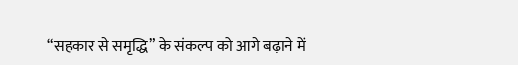“सहकार से समृद्धि” के संकल्प को आगे बढ़ाने में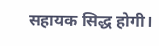सहायक सिद्ध होगी।